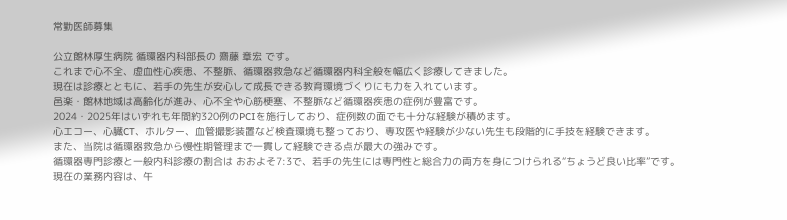常勤医師募集

公立館林厚生病院 循環器内科部長の 齋藤 章宏 です。
これまで心不全、虚血性心疾患、不整脈、循環器救急など循環器内科全般を幅広く診療してきました。
現在は診療とともに、若手の先生が安心して成長できる教育環境づくりにも力を入れています。
邑楽・館林地域は高齢化が進み、心不全や心筋梗塞、不整脈など循環器疾患の症例が豊富です。
2024・2025年はいずれも年間約320例のPCIを施行しており、症例数の面でも十分な経験が積めます。
心エコー、心臓CT、ホルター、血管撮影装置など検査環境も整っており、専攻医や経験が少ない先生も段階的に手技を経験できます。
また、当院は循環器救急から慢性期管理まで一貫して経験できる点が最大の強みです。
循環器専門診療と一般内科診療の割合は おおよそ7:3で、若手の先生には専門性と総合力の両方を身につけられる“ちょうど良い比率”です。
現在の業務内容は、午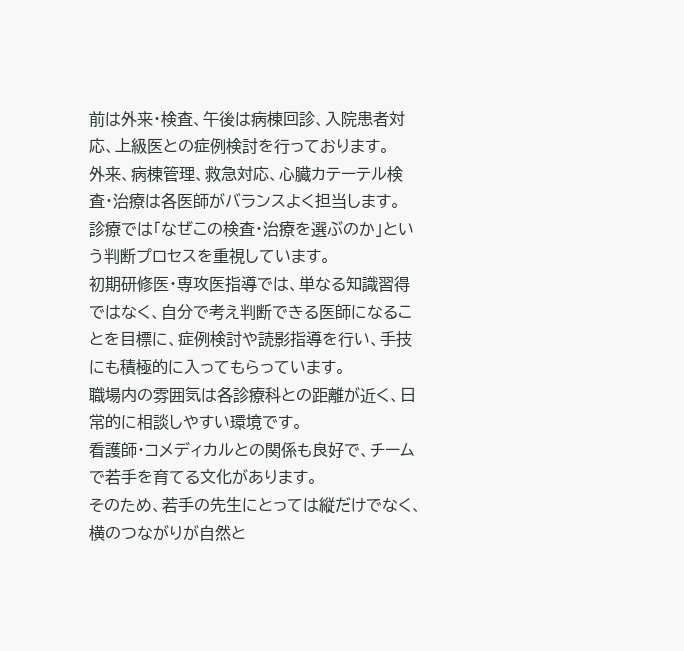前は外来・検査、午後は病棟回診、入院患者対応、上級医との症例検討を行っております。
外来、病棟管理、救急対応、心臓カテーテル検査・治療は各医師がバランスよく担当します。
診療では「なぜこの検査・治療を選ぶのか」という判断プロセスを重視しています。
初期研修医・専攻医指導では、単なる知識習得ではなく、自分で考え判断できる医師になることを目標に、症例検討や読影指導を行い、手技にも積極的に入ってもらっています。
職場内の雰囲気は各診療科との距離が近く、日常的に相談しやすい環境です。
看護師・コメディカルとの関係も良好で、チームで若手を育てる文化があります。
そのため、若手の先生にとっては縦だけでなく、横のつながりが自然と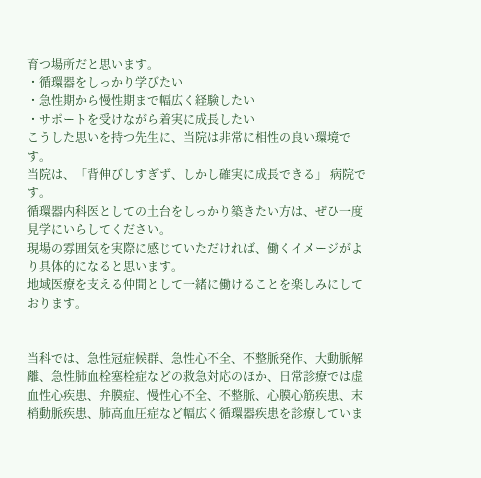育つ場所だと思います。
・循環器をしっかり学びたい
・急性期から慢性期まで幅広く経験したい
・サポートを受けながら着実に成長したい
こうした思いを持つ先生に、当院は非常に相性の良い環境です。
当院は、「背伸びしすぎず、しかし確実に成長できる」 病院です。
循環器内科医としての土台をしっかり築きたい方は、ぜひ一度見学にいらしてください。
現場の雰囲気を実際に感じていただければ、働くイメージがより具体的になると思います。
地域医療を支える仲間として一緒に働けることを楽しみにしております。


当科では、急性冠症候群、急性心不全、不整脈発作、大動脈解離、急性肺血栓塞栓症などの救急対応のほか、日常診療では虚血性心疾患、弁膜症、慢性心不全、不整脈、心膜心筋疾患、末梢動脈疾患、肺高血圧症など幅広く循環器疾患を診療していま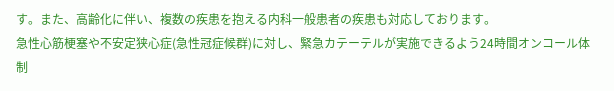す。また、高齢化に伴い、複数の疾患を抱える内科一般患者の疾患も対応しております。
急性心筋梗塞や不安定狭心症(急性冠症候群)に対し、緊急カテーテルが実施できるよう24時間オンコール体制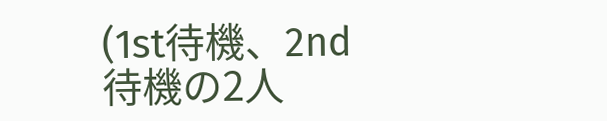(1st待機、2nd待機の2人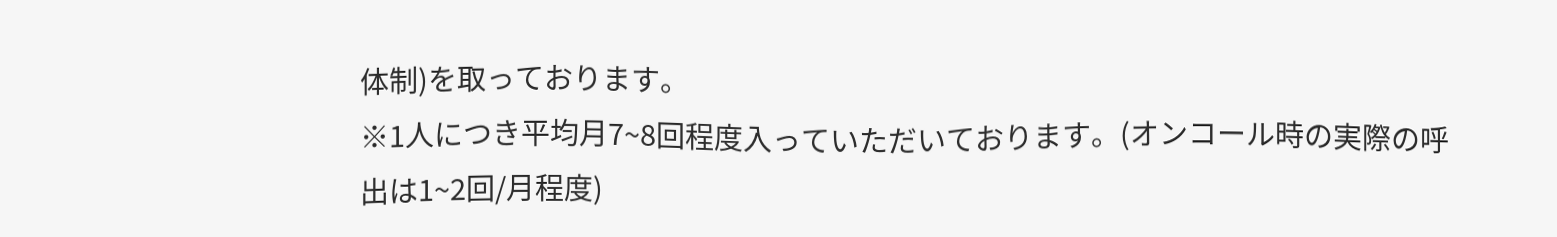体制)を取っております。
※1人につき平均月7~8回程度入っていただいております。(オンコール時の実際の呼出は1~2回/月程度)